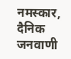नमस्कार, दैनिक जनवाणी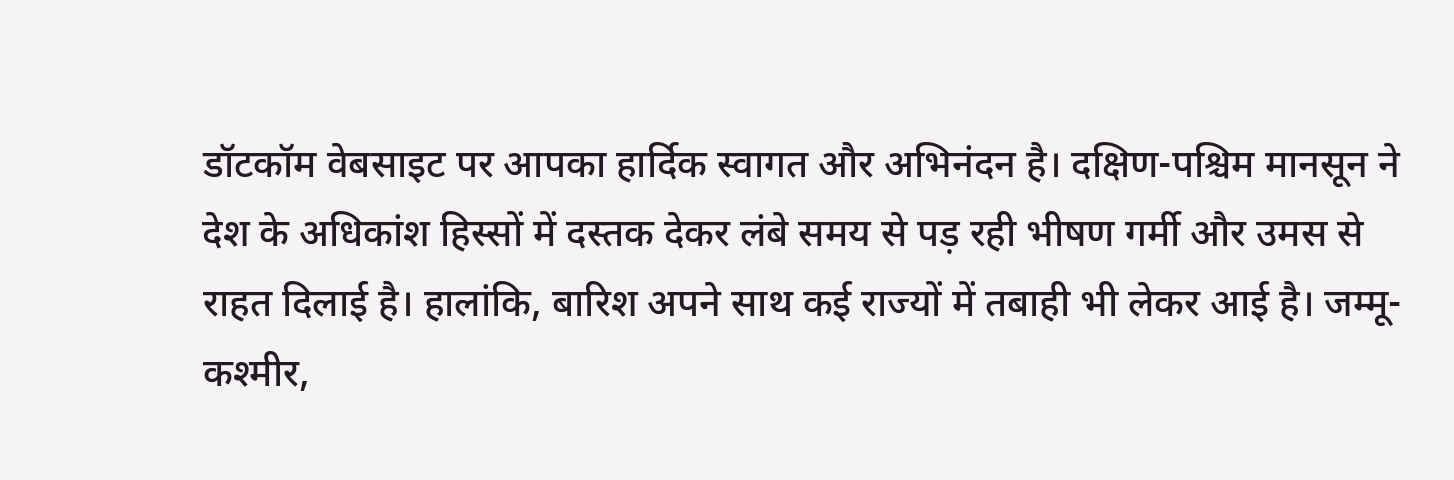डॉटकॉम वेबसाइट पर आपका हार्दिक स्वागत और अभिनंदन है। दक्षिण-पश्चिम मानसून ने देश के अधिकांश हिस्सों में दस्तक देकर लंबे समय से पड़ रही भीषण गर्मी और उमस से राहत दिलाई है। हालांकि, बारिश अपने साथ कई राज्यों में तबाही भी लेकर आई है। जम्मू-कश्मीर,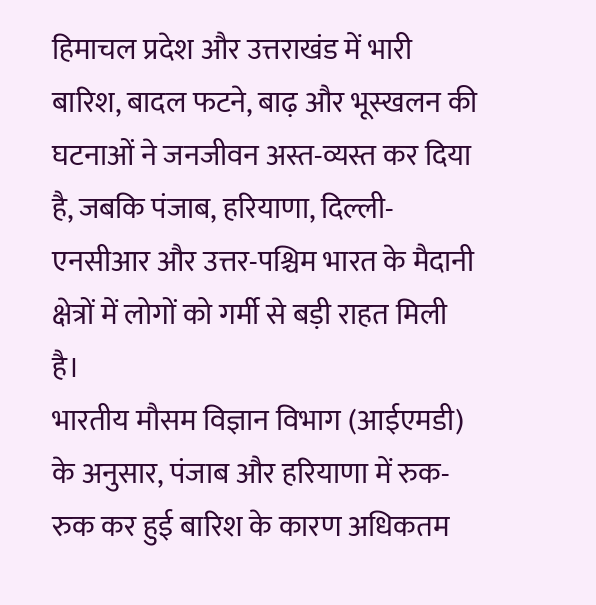हिमाचल प्रदेश और उत्तराखंड में भारी बारिश, बादल फटने, बाढ़ और भूस्खलन की घटनाओं ने जनजीवन अस्त-व्यस्त कर दिया है, जबकि पंजाब, हरियाणा, दिल्ली-एनसीआर और उत्तर-पश्चिम भारत के मैदानी क्षेत्रों में लोगों को गर्मी से बड़ी राहत मिली है।
भारतीय मौसम विज्ञान विभाग (आईएमडी) के अनुसार, पंजाब और हरियाणा में रुक-रुक कर हुई बारिश के कारण अधिकतम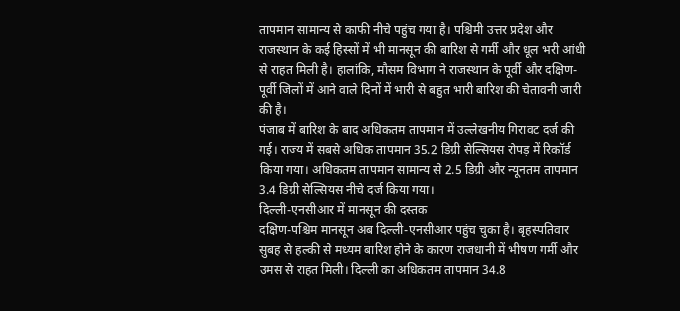तापमान सामान्य से काफी नीचे पहुंच गया है। पश्चिमी उत्तर प्रदेश और राजस्थान के कई हिस्सों में भी मानसून की बारिश से गर्मी और धूल भरी आंधी से राहत मिली है। हालांकि, मौसम विभाग ने राजस्थान के पूर्वी और दक्षिण-पूर्वी जिलों में आने वाले दिनों में भारी से बहुत भारी बारिश की चेतावनी जारी की है।
पंजाब में बारिश के बाद अधिकतम तापमान में उल्लेखनीय गिरावट दर्ज की गई। राज्य में सबसे अधिक तापमान 35.2 डिग्री सेल्सियस रोपड़ में रिकॉर्ड किया गया। अधिकतम तापमान सामान्य से 2.5 डिग्री और न्यूनतम तापमान 3.4 डिग्री सेल्सियस नीचे दर्ज किया गया।
दिल्ली-एनसीआर में मानसून की दस्तक
दक्षिण-पश्चिम मानसून अब दिल्ली-एनसीआर पहुंच चुका है। बृहस्पतिवार सुबह से हल्की से मध्यम बारिश होने के कारण राजधानी में भीषण गर्मी और उमस से राहत मिली। दिल्ली का अधिकतम तापमान 34.8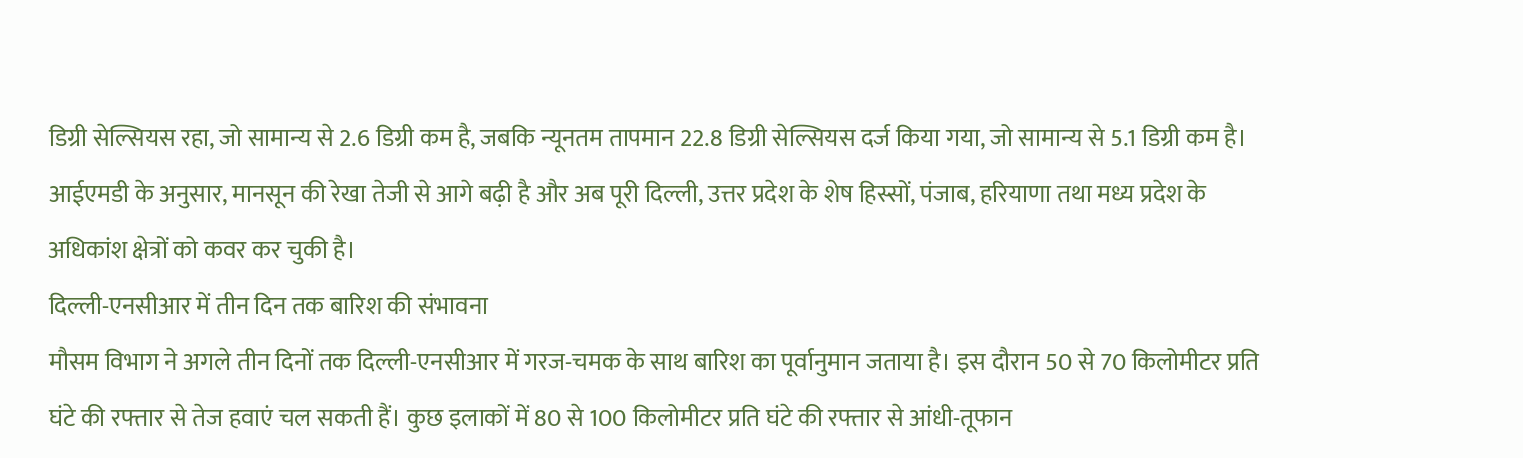डिग्री सेल्सियस रहा, जो सामान्य से 2.6 डिग्री कम है, जबकि न्यूनतम तापमान 22.8 डिग्री सेल्सियस दर्ज किया गया, जो सामान्य से 5.1 डिग्री कम है।
आईएमडी के अनुसार, मानसून की रेखा तेजी से आगे बढ़ी है और अब पूरी दिल्ली, उत्तर प्रदेश के शेष हिस्सों, पंजाब, हरियाणा तथा मध्य प्रदेश के अधिकांश क्षेत्रों को कवर कर चुकी है।
दिल्ली-एनसीआर में तीन दिन तक बारिश की संभावना
मौसम विभाग ने अगले तीन दिनों तक दिल्ली-एनसीआर में गरज-चमक के साथ बारिश का पूर्वानुमान जताया है। इस दौरान 50 से 70 किलोमीटर प्रति घंटे की रफ्तार से तेज हवाएं चल सकती हैं। कुछ इलाकों में 80 से 100 किलोमीटर प्रति घंटे की रफ्तार से आंधी-तूफान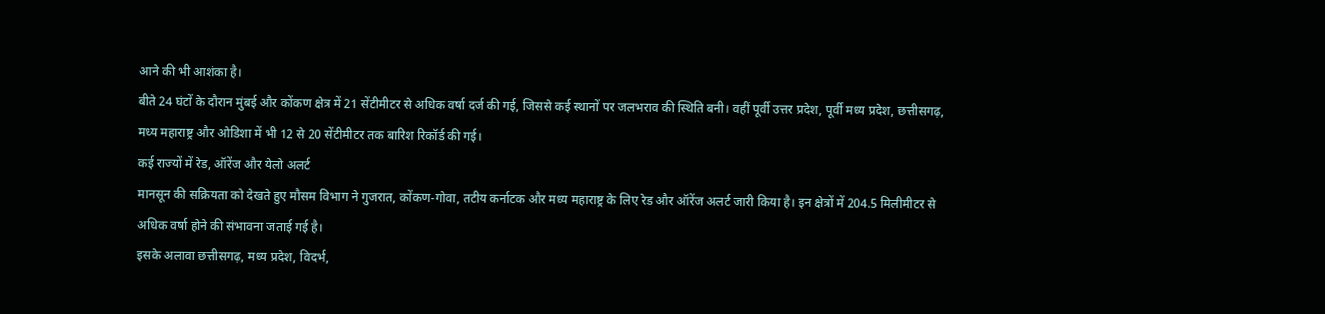आने की भी आशंका है।
बीते 24 घंटों के दौरान मुंबई और कोंकण क्षेत्र में 21 सेंटीमीटर से अधिक वर्षा दर्ज की गई, जिससे कई स्थानों पर जलभराव की स्थिति बनी। वहीं पूर्वी उत्तर प्रदेश, पूर्वी मध्य प्रदेश, छत्तीसगढ़, मध्य महाराष्ट्र और ओडिशा में भी 12 से 20 सेंटीमीटर तक बारिश रिकॉर्ड की गई।
कई राज्यों में रेड, ऑरेंज और येलो अलर्ट
मानसून की सक्रियता को देखते हुए मौसम विभाग ने गुजरात, कोंकण-गोवा, तटीय कर्नाटक और मध्य महाराष्ट्र के लिए रेड और ऑरेंज अलर्ट जारी किया है। इन क्षेत्रों में 204.5 मिलीमीटर से अधिक वर्षा होने की संभावना जताई गई है।
इसके अलावा छत्तीसगढ़, मध्य प्रदेश, विदर्भ,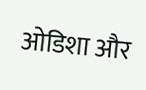ओडिशा और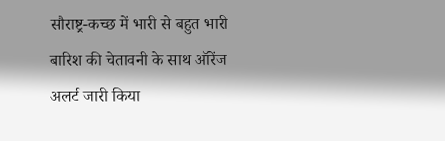सौराष्ट्र-कच्छ में भारी से बहुत भारी बारिश की चेतावनी के साथ ऑरेंज अलर्ट जारी किया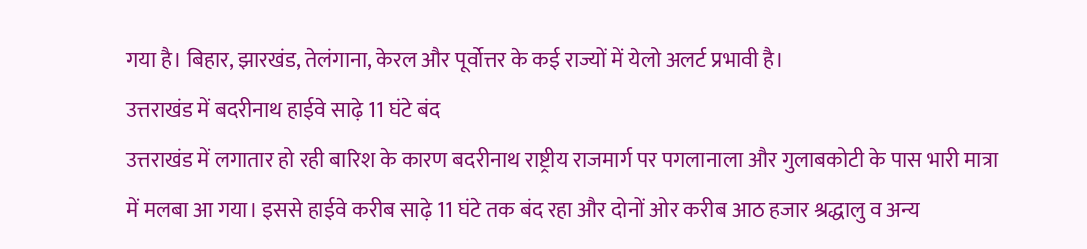गया है। बिहार, झारखंड, तेलंगाना, केरल और पूर्वोत्तर के कई राज्यों में येलो अलर्ट प्रभावी है।
उत्तराखंड में बदरीनाथ हाईवे साढ़े 11 घंटे बंद
उत्तराखंड में लगातार हो रही बारिश के कारण बदरीनाथ राष्ट्रीय राजमार्ग पर पगलानाला और गुलाबकोटी के पास भारी मात्रा में मलबा आ गया। इससे हाईवे करीब साढ़े 11 घंटे तक बंद रहा और दोनों ओर करीब आठ हजार श्रद्धालु व अन्य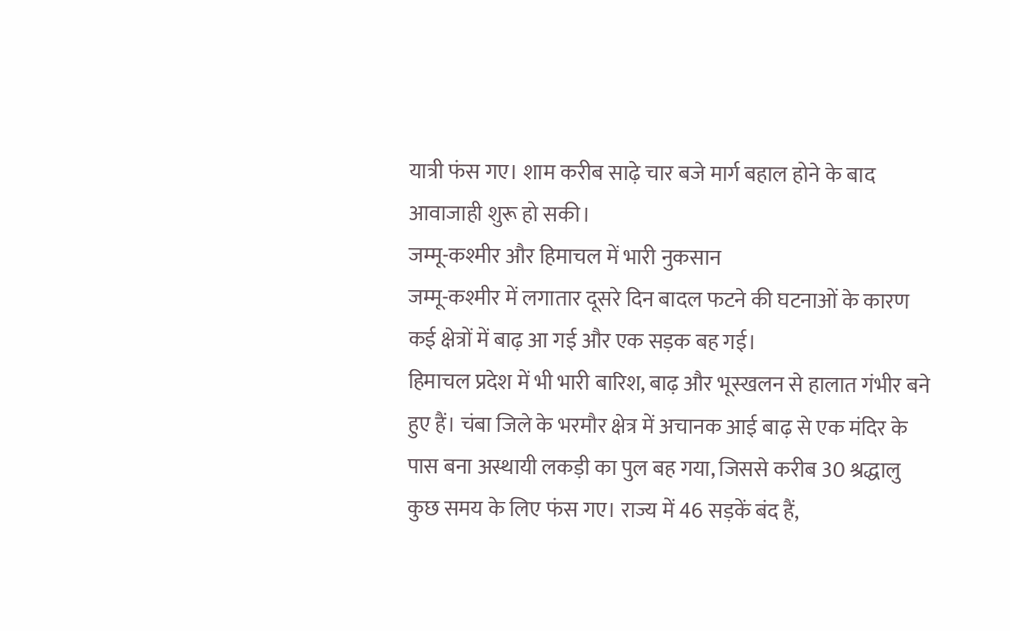यात्री फंस गए। शाम करीब साढ़े चार बजे मार्ग बहाल होने के बाद आवाजाही शुरू हो सकी।
जम्मू-कश्मीर और हिमाचल में भारी नुकसान
जम्मू-कश्मीर में लगातार दूसरे दिन बादल फटने की घटनाओं के कारण कई क्षेत्रों में बाढ़ आ गई और एक सड़क बह गई।
हिमाचल प्रदेश में भी भारी बारिश, बाढ़ और भूस्खलन से हालात गंभीर बने हुए हैं। चंबा जिले के भरमौर क्षेत्र में अचानक आई बाढ़ से एक मंदिर के पास बना अस्थायी लकड़ी का पुल बह गया, जिससे करीब 30 श्रद्धालु कुछ समय के लिए फंस गए। राज्य में 46 सड़कें बंद हैं,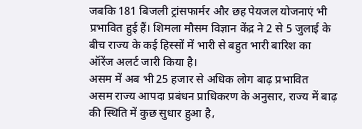जबकि 181 बिजली ट्रांसफार्मर और छह पेयजल योजनाएं भी प्रभावित हुई हैं। शिमला मौसम विज्ञान केंद्र ने 2 से 5 जुलाई के बीच राज्य के कई हिस्सों में भारी से बहुत भारी बारिश का ऑरेंज अलर्ट जारी किया है।
असम में अब भी 25 हजार से अधिक लोग बाढ़ प्रभावित
असम राज्य आपदा प्रबंधन प्राधिकरण के अनुसार, राज्य में बाढ़ की स्थिति में कुछ सुधार हुआ है,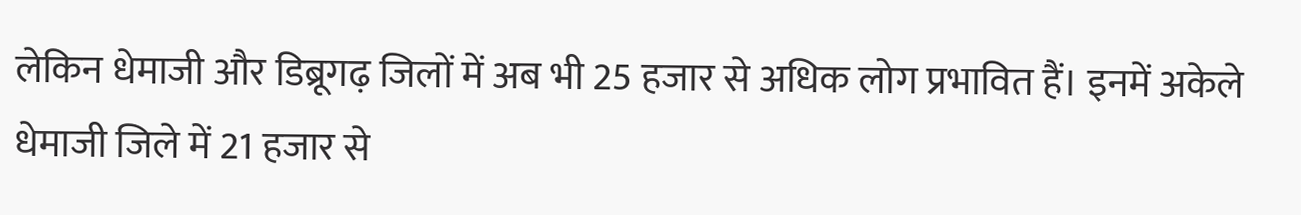लेकिन धेमाजी और डिब्रूगढ़ जिलों में अब भी 25 हजार से अधिक लोग प्रभावित हैं। इनमें अकेले धेमाजी जिले में 21 हजार से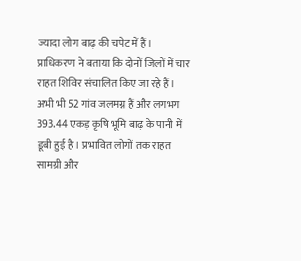ज्यादा लोग बाढ़ की चपेट में हैं।
प्राधिकरण ने बताया कि दोनों जिलों में चार राहत शिविर संचालित किए जा रहे हैं। अभी भी 52 गांव जलमग्न हैं और लगभग 393.44 एकड़ कृषि भूमि बाढ़ के पानी में डूबी हुई है। प्रभावित लोगों तक राहत सामग्री और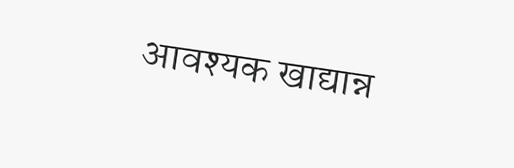आवश्यक खाद्यान्न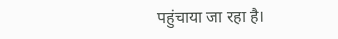पहुंचाया जा रहा है।